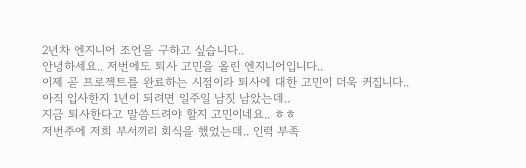2년차 엔지니어 조언을 구하고 싶습니다..
안녕하세요.. 저번에도 퇴사 고민을 올린 엔지니어입니다..
이제 곧 프로젝트를 완료하는 시점이라 퇴사에 대한 고민이 더욱 커집니다..
아직 입사한지 1년이 되려면 일주일 남짓 남았는데..
지금 퇴사한다고 말씀드려야 할지 고민이네요.. ㅎㅎ
저번주에 저희 부서끼리 회식을 했었는데.. 인력 부족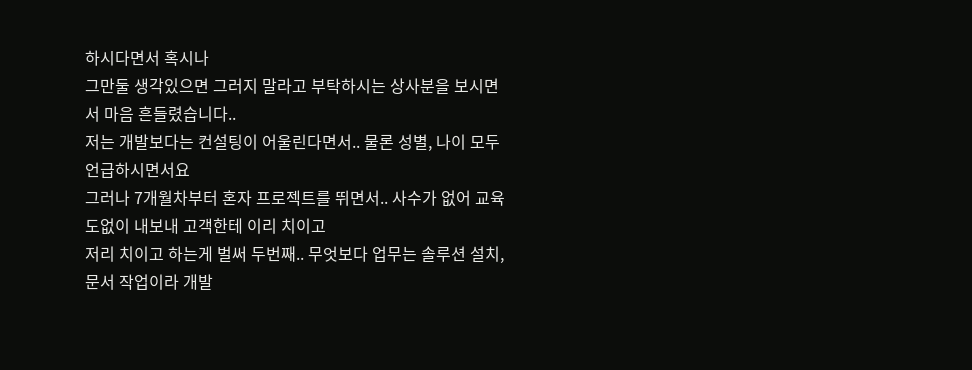하시다면서 혹시나
그만둘 생각있으면 그러지 말라고 부탁하시는 상사분을 보시면서 마음 흔들렸습니다..
저는 개발보다는 컨설팅이 어울린다면서.. 물론 성별, 나이 모두 언급하시면서요
그러나 7개월차부터 혼자 프로젝트를 뛰면서.. 사수가 없어 교육도없이 내보내 고객한테 이리 치이고
저리 치이고 하는게 벌써 두번째.. 무엇보다 업무는 솔루션 설치, 문서 작업이라 개발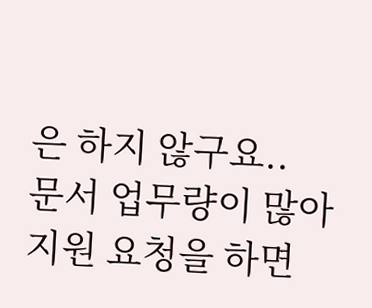은 하지 않구요..
문서 업무량이 많아 지원 요청을 하면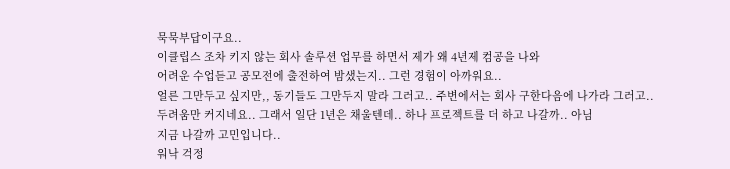묵묵부답이구요..
이클립스 조차 키지 않는 회사 솔루션 업무를 하면서 제가 왜 4년제 컴공을 나와
어려운 수업듣고 공모전에 출전하여 밤샜는지.. 그런 경험이 아까워요..
얼른 그만두고 싶지만,, 동기들도 그만두지 말라 그러고.. 주변에서는 회사 구한다음에 나가라 그러고..
두려움만 커지네요.. 그래서 일단 1년은 채울텐데.. 하나 프로젝트를 더 하고 나갈까.. 아님
지금 나갈까 고민입니다..
워낙 걱정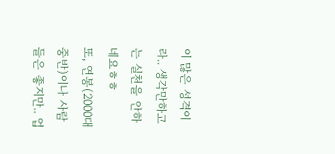이 많은 성격이라.. 생각만하고는 실천을 안하네요ㅎㅎ
또, 연봉(2000대 중반)이나 사람들은 좋지만.. 업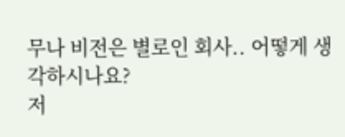무나 비전은 별로인 회사.. 어떻게 생각하시나요?
저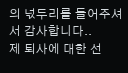의 넋두리를 들어주셔서 감사합니다..
제 퇴사에 대한 선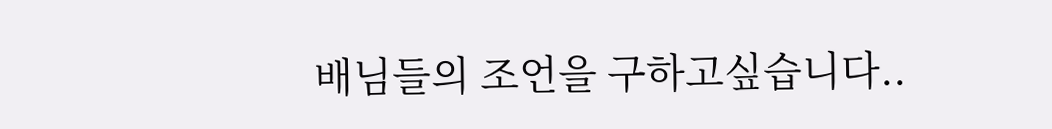배님들의 조언을 구하고싶습니다..